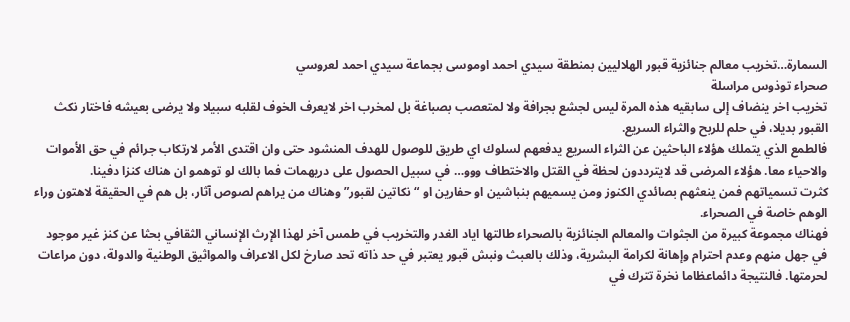السمارة…تخريب معالم جنائزية قبور الهلاليين بمنطقة سيدي احمد اوموسى بجماعة سيدي احمد لعروسي
صحراء توذوس مراسلة
تخريب اخر ينضاف إلى سابقيه هذه المرة ليس لجشع بجرافة ولا لمتعصب بصباغة بل لمخرب اخر لايعرف الخوف لقلبه سبيلا ولا يرضى بعيشه فاختار نكث القبور بديلا، في حلم للربح والثراء السريع.
فالطمع الذي يتملك هؤلاء الباحثين عن الثراء السريع يدفعهم لسلوك اي طريق للوصول للهدف المنشود حتى وان اقتدى الأمر لارتكاب جرائم في حق الأموات والاحياء معا. هؤلاء المرضى قد لايترددون لحظة في القتل والاختطاف ووو… في سبيل الحصول على دريهمات فما بالك لو توهمو ان هناك كنزا دفينا.
كثرت تسمياتهم فمن ينعثهم بصائدي الكنوز ومن يسميهم بنباشين او حفارين او “نكاتين لقبور” وهناك من يراهم لصوص آثار، بل هم في الحقيقة لاهتون وراء الوهم خاصة في الصحراء.
فهناك مجموعة كبيرة من الجثوات والمعالم الجنائزية بالصحراء طالتها اياد الغدر والتخريب في طمس آخر لهذا الإرث الإنساني الثقافي بحثا عن كنز غير موجود في جهل منهم وعدم احترام وإهانة لكرامة البشرية، وذلك بالعبث ونبش قبور يعتبر في حد ذاته تحد صارخ لكل الاعراف والمواثيق الوطنية والدولة، دون مراعات لحرمتها. فالنتيجة دائماعظاما نخرة تترك في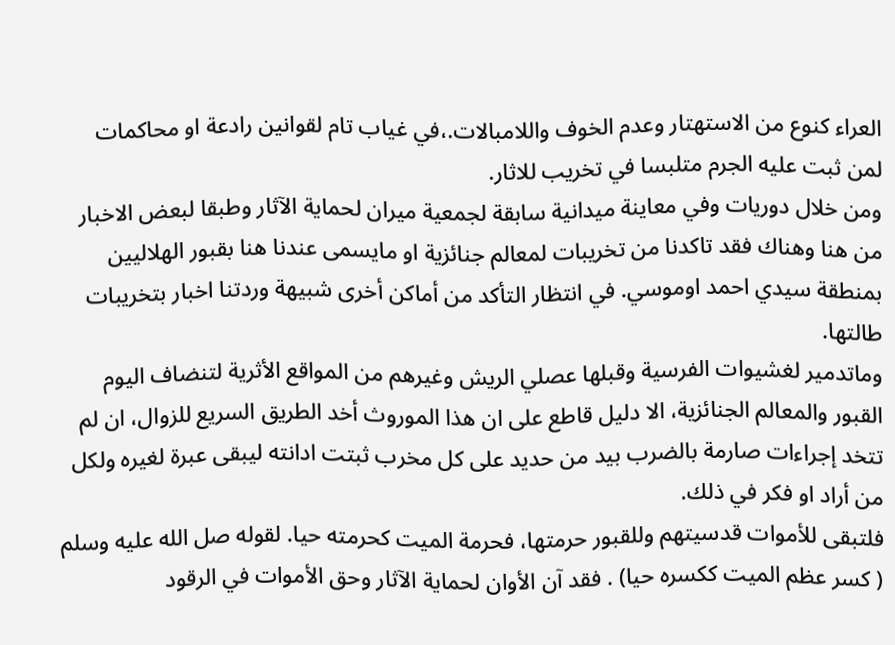العراء كنوع من الاستهتار وعدم الخوف واللامبالات.،في غياب تام لقوانين رادعة او محاكمات لمن ثبت عليه الجرم متلبسا في تخريب للاثار.
ومن خلال دوريات وفي معاينة ميدانية سابقة لجمعية ميران لحماية الآثار وطبقا لبعض الاخبار من هنا وهناك فقد تاكدنا من تخريبات لمعالم جنائزية او مايسمى عندنا هنا بقبور الهلاليين بمنطقة سيدي احمد اوموسي. في انتظار التأكد من أماكن أخرى شبيهة وردتنا اخبار بتخريبات طالتها.
وماتدمير لغشيوات الفرسية وقبلها عصلي الريش وغيرهم من المواقع الأثرية لتنضاف اليوم القبور والمعالم الجنائزية، الا دليل قاطع على ان هذا الموروث أخد الطريق السريع للزوال، ان لم تتخد إجراءات صارمة بالضرب بيد من حديد على كل مخرب ثبتت ادانته ليبقى عبرة لغيره ولكل من أراد او فكر في ذلك.
فلتبقى للأموات قدسيتهم وللقبور حرمتها، فحرمة الميت كحرمته حيا. لقوله صل الله عليه وسلم ( كسر عظم الميت ككسره حيا) . فقد آن الأوان لحماية الآثار وحق الأموات في الرقود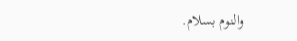والنوم بسلام.